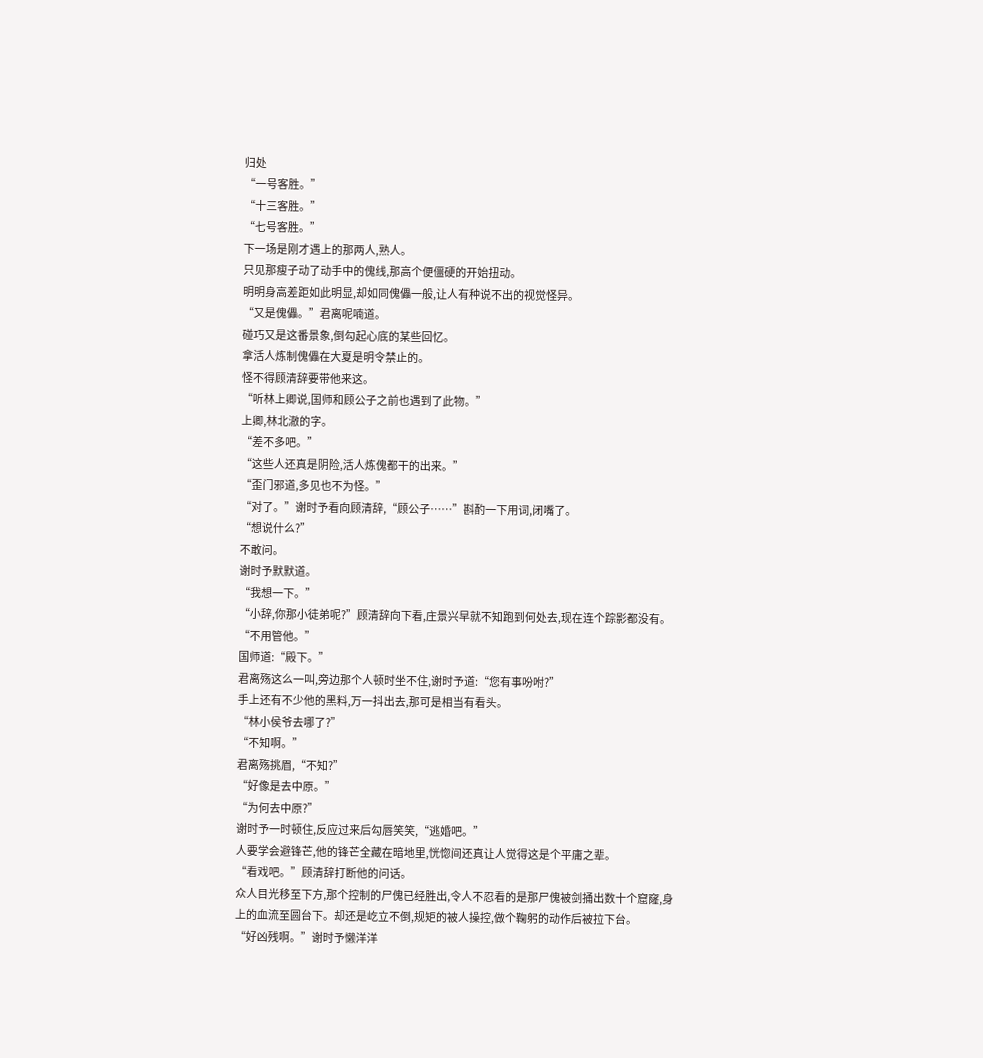归处
“一号客胜。”
“十三客胜。”
“七号客胜。”
下一场是刚才遇上的那两人,熟人。
只见那瘦子动了动手中的傀线,那高个便僵硬的开始扭动。
明明身高差距如此明显,却如同傀儡一般,让人有种说不出的视觉怪异。
“又是傀儡。”君离呢喃道。
碰巧又是这番景象,倒勾起心底的某些回忆。
拿活人炼制傀儡在大夏是明令禁止的。
怪不得顾清辞要带他来这。
“听林上卿说,国师和顾公子之前也遇到了此物。”
上卿,林北澈的字。
“差不多吧。”
“这些人还真是阴险,活人炼傀都干的出来。”
“歪门邪道,多见也不为怪。”
“对了。”谢时予看向顾清辞,“顾公子……”斟酌一下用词,闭嘴了。
“想说什么?”
不敢问。
谢时予默默道。
“我想一下。”
“小辞,你那小徒弟呢?”顾清辞向下看,庄景兴早就不知跑到何处去,现在连个踪影都没有。
“不用管他。”
国师道:“殿下。”
君离殇这么一叫,旁边那个人顿时坐不住,谢时予道:“您有事吩咐?”
手上还有不少他的黑料,万一抖出去,那可是相当有看头。
“林小侯爷去哪了?”
“不知啊。”
君离殇挑眉,“不知?”
“好像是去中原。”
“为何去中原?”
谢时予一时顿住,反应过来后勾唇笑笑,“逃婚吧。”
人要学会避锋芒,他的锋芒全藏在暗地里,恍惚间还真让人觉得这是个平庸之辈。
“看戏吧。”顾清辞打断他的问话。
众人目光移至下方,那个控制的尸傀已经胜出,令人不忍看的是那尸傀被剑捅出数十个窟窿,身上的血流至圆台下。却还是屹立不倒,规矩的被人操控,做个鞠躬的动作后被拉下台。
“好凶残啊。”谢时予懒洋洋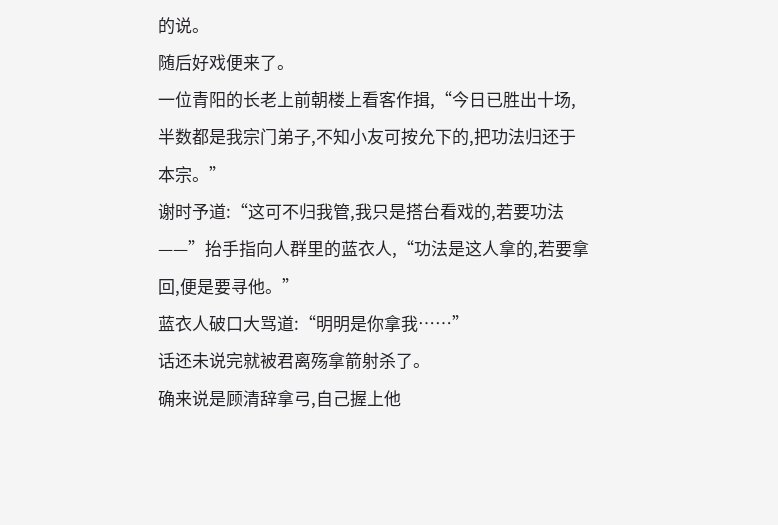的说。
随后好戏便来了。
一位青阳的长老上前朝楼上看客作揖,“今日已胜出十场,半数都是我宗门弟子,不知小友可按允下的,把功法归还于本宗。”
谢时予道:“这可不归我管,我只是搭台看戏的,若要功法——”抬手指向人群里的蓝衣人,“功法是这人拿的,若要拿回,便是要寻他。”
蓝衣人破口大骂道:“明明是你拿我……”
话还未说完就被君离殇拿箭射杀了。
确来说是顾清辞拿弓,自己握上他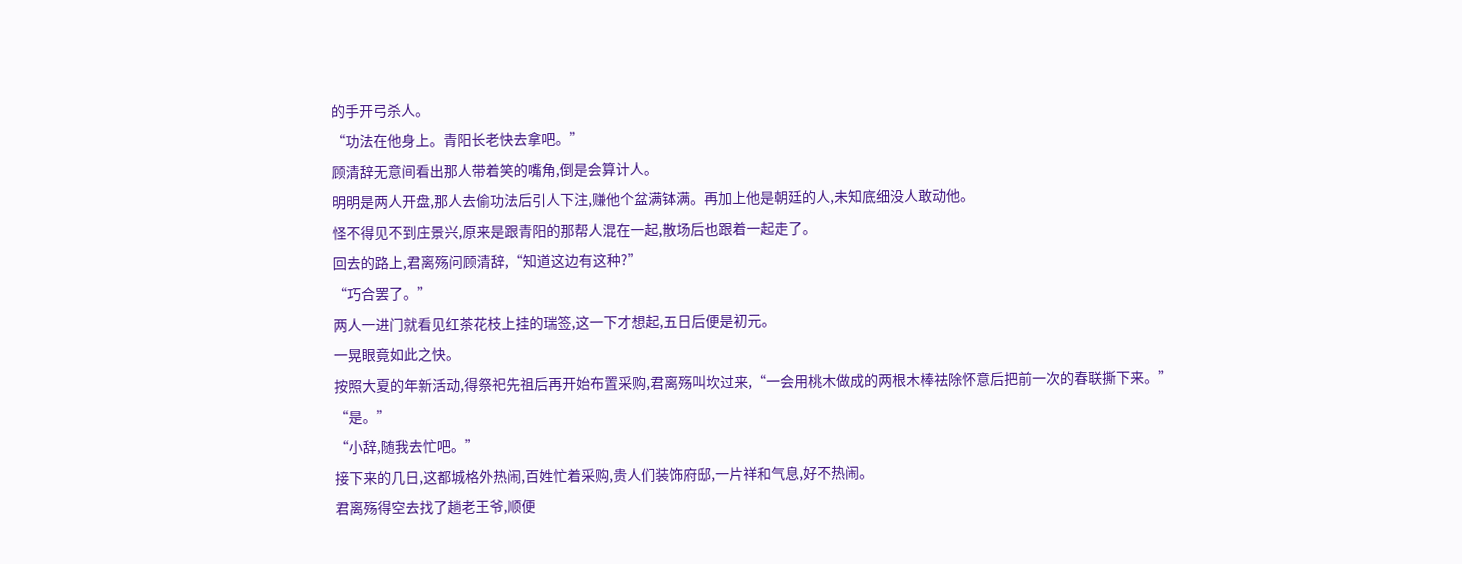的手开弓杀人。
“功法在他身上。青阳长老快去拿吧。”
顾清辞无意间看出那人带着笑的嘴角,倒是会算计人。
明明是两人开盘,那人去偷功法后引人下注,赚他个盆满钵满。再加上他是朝廷的人,未知底细没人敢动他。
怪不得见不到庄景兴,原来是跟青阳的那帮人混在一起,散场后也跟着一起走了。
回去的路上,君离殇问顾清辞,“知道这边有这种?”
“巧合罢了。”
两人一进门就看见红茶花枝上挂的瑞签,这一下才想起,五日后便是初元。
一晃眼竟如此之快。
按照大夏的年新活动,得祭祀先祖后再开始布置采购,君离殇叫坎过来,“一会用桃木做成的两根木棒祛除怀意后把前一次的春联撕下来。”
“是。”
“小辞,随我去忙吧。”
接下来的几日,这都城格外热闹,百姓忙着采购,贵人们装饰府邸,一片祥和气息,好不热闹。
君离殇得空去找了趟老王爷,顺便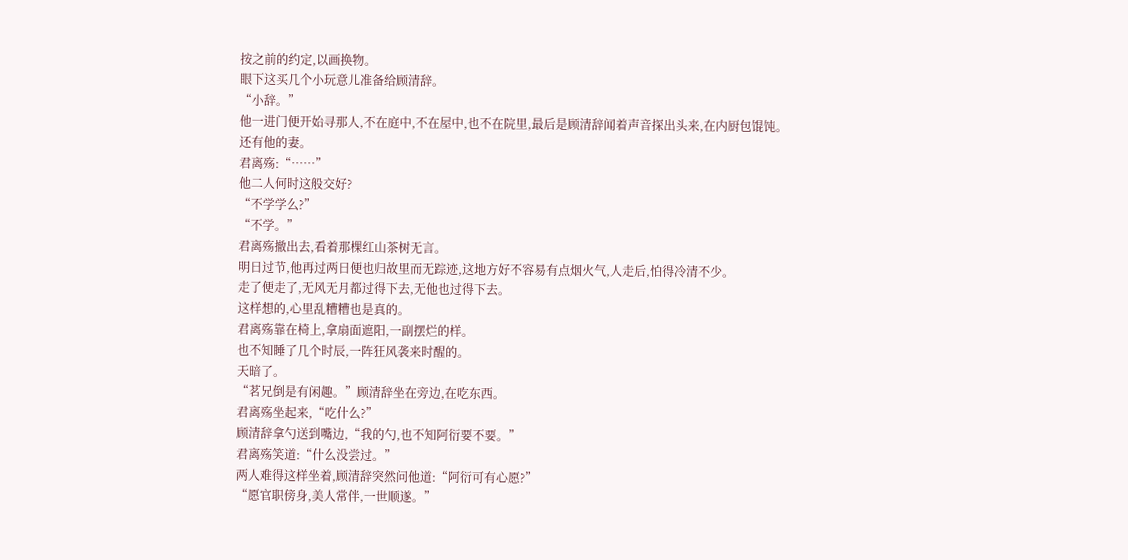按之前的约定,以画换物。
眼下这买几个小玩意儿准备给顾清辞。
“小辞。”
他一进门便开始寻那人,不在庭中,不在屋中,也不在院里,最后是顾清辞闻着声音探出头来,在内厨包馄饨。
还有他的妻。
君离殇:“……”
他二人何时这般交好?
“不学学么?”
“不学。”
君离殇撤出去,看着那棵红山茶树无言。
明日过节,他再过两日便也归故里而无踪迹,这地方好不容易有点烟火气,人走后,怕得冷清不少。
走了便走了,无风无月都过得下去,无他也过得下去。
这样想的,心里乱糟糟也是真的。
君离殇靠在椅上,拿扇面遮阳,一副摆烂的样。
也不知睡了几个时辰,一阵狂风袭来时醒的。
天暗了。
“茗兄倒是有闲趣。”顾清辞坐在旁边,在吃东西。
君离殇坐起来,“吃什么?”
顾清辞拿勺送到嘴边,“我的勺,也不知阿衍要不要。”
君离殇笑道:“什么没尝过。”
两人难得这样坐着,顾清辞突然问他道:“阿衍可有心愿?”
“愿官职傍身,美人常伴,一世顺遂。”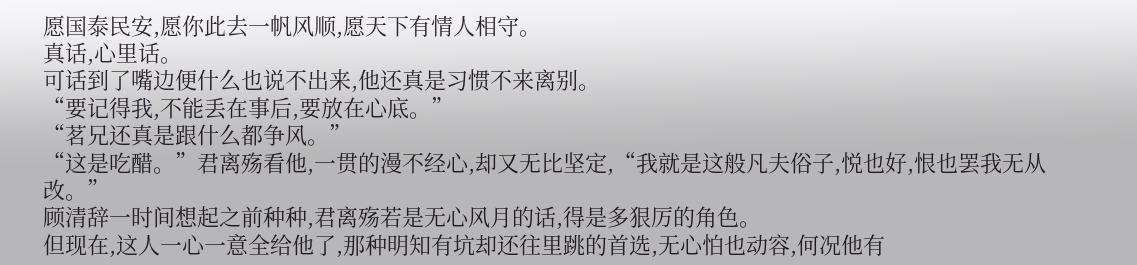愿国泰民安,愿你此去一帆风顺,愿天下有情人相守。
真话,心里话。
可话到了嘴边便什么也说不出来,他还真是习惯不来离别。
“要记得我,不能丢在事后,要放在心底。”
“茗兄还真是跟什么都争风。”
“这是吃醋。”君离殇看他,一贯的漫不经心,却又无比坚定,“我就是这般凡夫俗子,悦也好,恨也罢我无从改。”
顾清辞一时间想起之前种种,君离殇若是无心风月的话,得是多狠厉的角色。
但现在,这人一心一意全给他了,那种明知有坑却还往里跳的首选,无心怕也动容,何况他有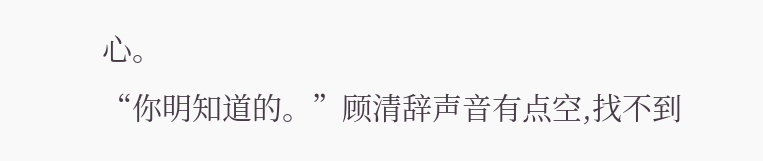心。
“你明知道的。”顾清辞声音有点空,找不到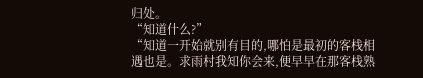归处。
“知道什么?”
“知道一开始就别有目的,哪怕是最初的客栈相遇也是。求雨村我知你会来,便早早在那客栈熟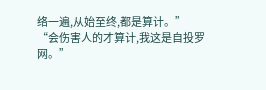络一遍,从始至终,都是算计。”
“会伤害人的才算计,我这是自投罗网。”